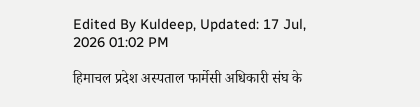Edited By Kuldeep, Updated: 17 Jul, 2026 01:02 PM

हिमाचल प्रदेश अस्पताल फार्मेसी अधिकारी संघ के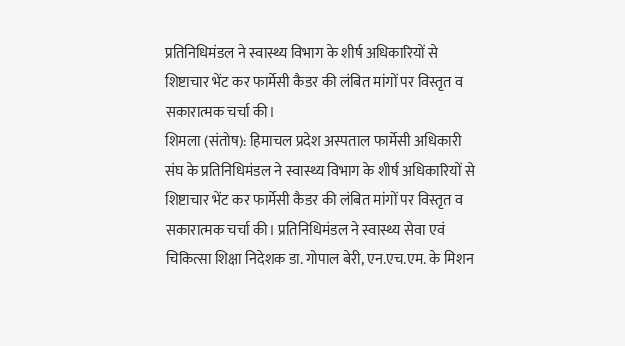प्रतिनिधिमंडल ने स्वास्थ्य विभाग के शीर्ष अधिकारियों से शिष्टाचार भेंट कर फार्मेसी कैडर की लंबित मांगों पर विस्तृत व सकारात्मक चर्चा की।
शिमला (संतोष): हिमाचल प्रदेश अस्पताल फार्मेसी अधिकारी संघ के प्रतिनिधिमंडल ने स्वास्थ्य विभाग के शीर्ष अधिकारियों से शिष्टाचार भेंट कर फार्मेसी कैडर की लंबित मांगों पर विस्तृत व सकारात्मक चर्चा की। प्रतिनिधिमंडल ने स्वास्थ्य सेवा एवं चिकित्सा शिक्षा निदेशक डा. गोपाल बेरी, एन.एच.एम. के मिशन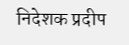निदेशक प्रदीप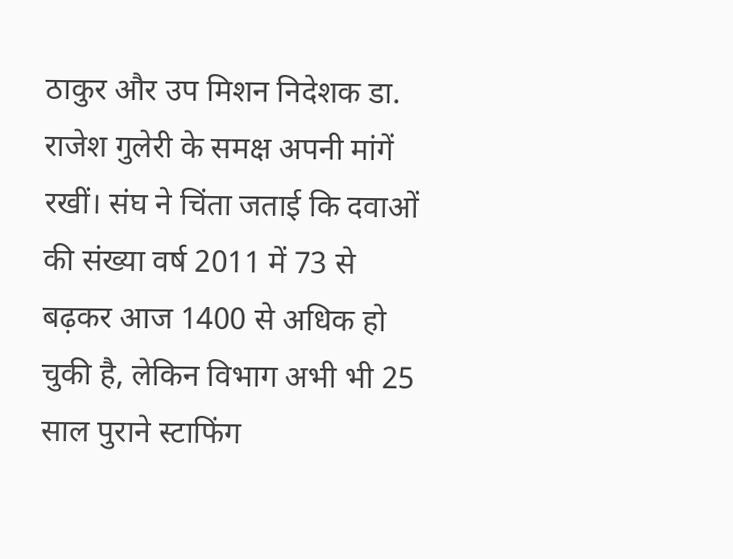ठाकुर और उप मिशन निदेशक डा. राजेश गुलेरी के समक्ष अपनी मांगें रखीं। संघ ने चिंता जताई कि दवाओं की संख्या वर्ष 2011 में 73 से बढ़कर आज 1400 से अधिक हो चुकी है, लेकिन विभाग अभी भी 25 साल पुराने स्टाफिंग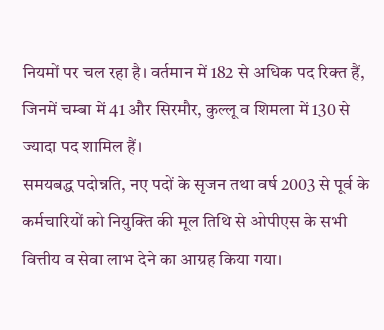नियमों पर चल रहा है। वर्तमान में 182 से अधिक पद रिक्त हैं, जिनमें चम्बा में 41 और सिरमौर, कुल्लू व शिमला में 130 से ज्यादा पद शामिल हैं।
समयबद्ध पदोन्नति, नए पदों के सृजन तथा वर्ष 2003 से पूर्व के कर्मचारियों को नियुक्ति की मूल तिथि से ओपीएस के सभी वित्तीय व सेवा लाभ देने का आग्रह किया गया।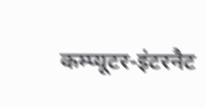कम्प्यूटर-इंटरनैट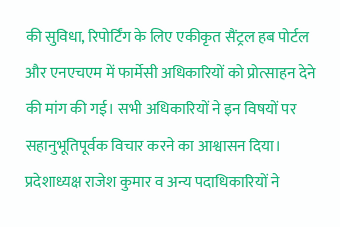की सुविधा, रिपोर्टिंग के लिए एकीकृत सैंट्रल हब पोर्टल और एनएचएम में फार्मेसी अधिकारियों को प्रोत्साहन देने की मांग की गई। सभी अधिकारियों ने इन विषयों पर सहानुभूतिपूर्वक विचार करने का आश्वासन दिया। प्रदेशाध्यक्ष राजेश कुमार व अन्य पदाधिकारियों ने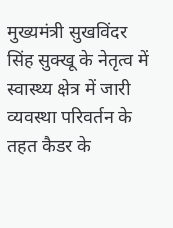मुख्यमंत्री सुखविंदर सिंह सुक्खू के नेतृत्व में स्वास्थ्य क्षेत्र में जारी व्यवस्था परिवर्तन के तहत कैडर के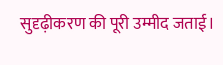सुदृढ़ीकरण की पूरी उम्मीद जताई।